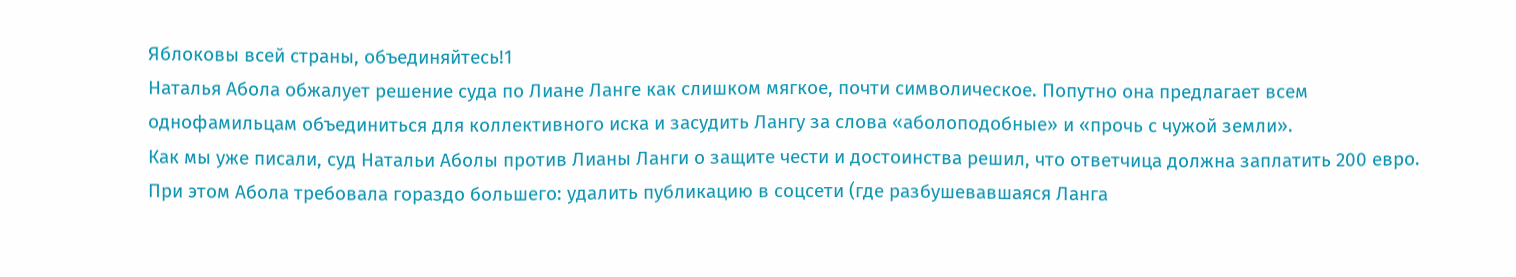Яблоковы всей страны, объединяйтесь!1
Наталья Абола обжалует решение суда по Лиане Ланге как слишком мягкое, почти символическое. Попутно она предлагает всем однофамильцам объединиться для коллективного иска и засудить Лангу за слова «аболоподобные» и «прочь с чужой земли».
Как мы уже писали, суд Натальи Аболы против Лианы Ланги о защите чести и достоинства решил, что ответчица должна заплатить 200 евро. При этом Абола требовала гораздо большего: удалить публикацию в соцсети (где разбушевавшаяся Ланга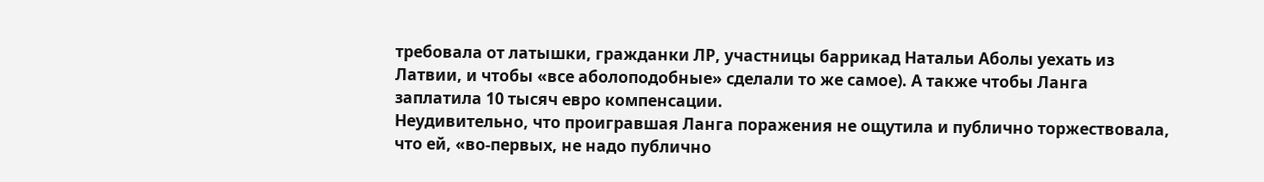требовала от латышки, гражданки ЛР, участницы баррикад Натальи Аболы уехать из Латвии, и чтобы «все аболоподобные» сделали то же самое). А также чтобы Ланга заплатила 10 тысяч евро компенсации.
Неудивительно, что проигравшая Ланга поражения не ощутила и публично торжествовала, что ей, «во-первых, не надо публично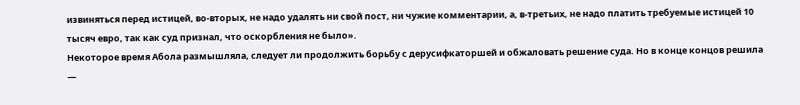извиняться перед истицей, во-вторых, не надо удалять ни свой пост, ни чужие комментарии, а, в-третьих, не надо платить требуемые истицей 10 тысяч евро, так как суд признал, что оскорбления не было».
Некоторое время Абола размышляла, следует ли продолжить борьбу с дерусифкаторшей и обжаловать решение суда. Но в конце концов решила —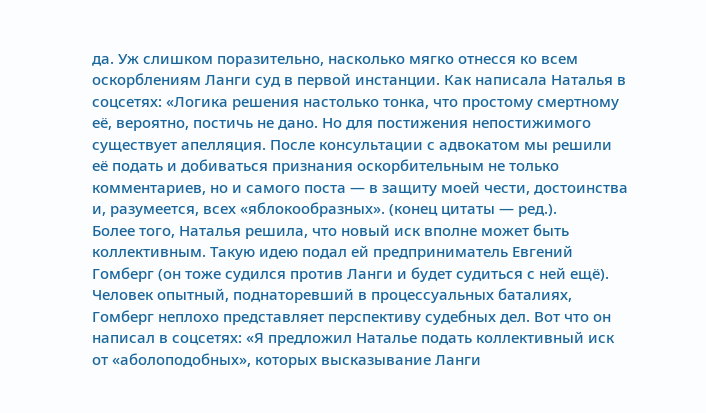да. Уж слишком поразительно, насколько мягко отнесся ко всем оскорблениям Ланги суд в первой инстанции. Как написала Наталья в соцсетях: «Логика решения настолько тонка, что простому смертному её, вероятно, постичь не дано. Но для постижения непостижимого существует апелляция. После консультации с адвокатом мы решили её подать и добиваться признания оскорбительным не только комментариев, но и самого поста — в защиту моей чести, достоинства и, разумеется, всех «яблокообразных». (конец цитаты — ред.).
Более того, Наталья решила, что новый иск вполне может быть коллективным. Такую идею подал ей предприниматель Евгений Гомберг (он тоже судился против Ланги и будет судиться с ней ещё). Человек опытный, поднаторевший в процессуальных баталиях, Гомберг неплохо представляет перспективу судебных дел. Вот что он написал в соцсетях: «Я предложил Наталье подать коллективный иск от «аболоподобных», которых высказывание Ланги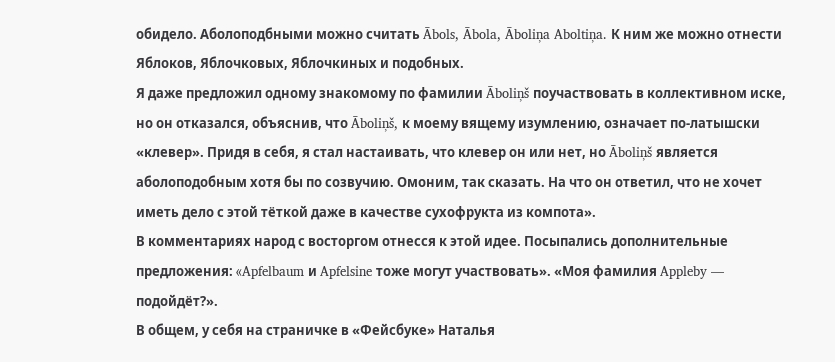обидело. Аболоподбными можно считать Ābols, Ābola, Āboliņa Aboltiņa. К ним же можно отнести Яблоков, Яблочковых, Яблочкиных и подобных.
Я даже предложил одному знакомому по фамилии Āboliņš поучаствовать в коллективном иске, но он отказался, объяснив, что Āboliņš, к моему вящему изумлению, означает по-латышски «клевер». Придя в себя, я стал настаивать, что клевер он или нет, но Āboliņš является аболоподобным хотя бы по созвучию. Омоним, так сказать. На что он ответил, что не хочет иметь дело с этой тёткой даже в качестве сухофрукта из компота».
В комментариях народ с восторгом отнесся к этой идее. Посыпались дополнительные предложения: «Apfelbaum и Apfelsine тоже могут участвовать». «Моя фамилия Appleby — подойдёт?».
В общем, у себя на страничке в «Фейсбуке» Наталья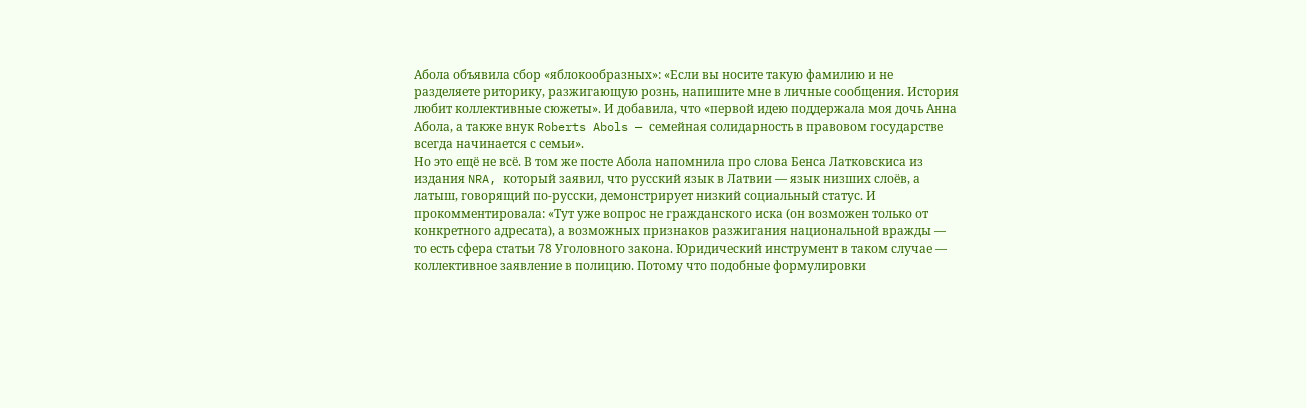Абола объявила сбор «яблокообразных»: «Если вы носите такую фамилию и не разделяете риторику, разжигающую рознь, напишите мне в личные сообщения. История любит коллективные сюжеты». И добавила, что «первой идею поддержала моя дочь Анна Абола, а также внук Roberts Abols — семейная солидарность в правовом государстве всегда начинается с семьи».
Но это ещё не всё. В том же посте Абола напомнила про слова Бенса Латковскиса из издания NRA, который заявил, что русский язык в Латвии — язык низших слоёв, а латыш, говорящий по-русски, демонстрирует низкий социальный статус. И прокомментировала: «Тут уже вопрос не гражданского иска (он возможен только от конкретного адресата), а возможных признаков разжигания национальной вражды — то есть сфера статьи 78 Уголовного закона. Юридический инструмент в таком случае — коллективное заявление в полицию. Потому что подобные формулировки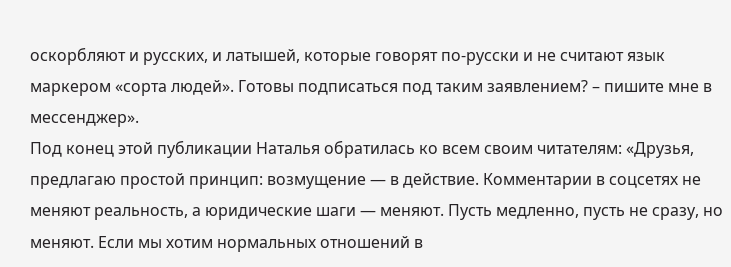оскорбляют и русских, и латышей, которые говорят по-русски и не считают язык маркером «сорта людей». Готовы подписаться под таким заявлением? – пишите мне в мессенджер».
Под конец этой публикации Наталья обратилась ко всем своим читателям: «Друзья, предлагаю простой принцип: возмущение — в действие. Комментарии в соцсетях не меняют реальность, а юридические шаги — меняют. Пусть медленно, пусть не сразу, но меняют. Если мы хотим нормальных отношений в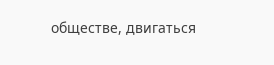обществе, двигаться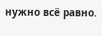нужно всё равно.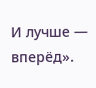И лучше — вперёд».